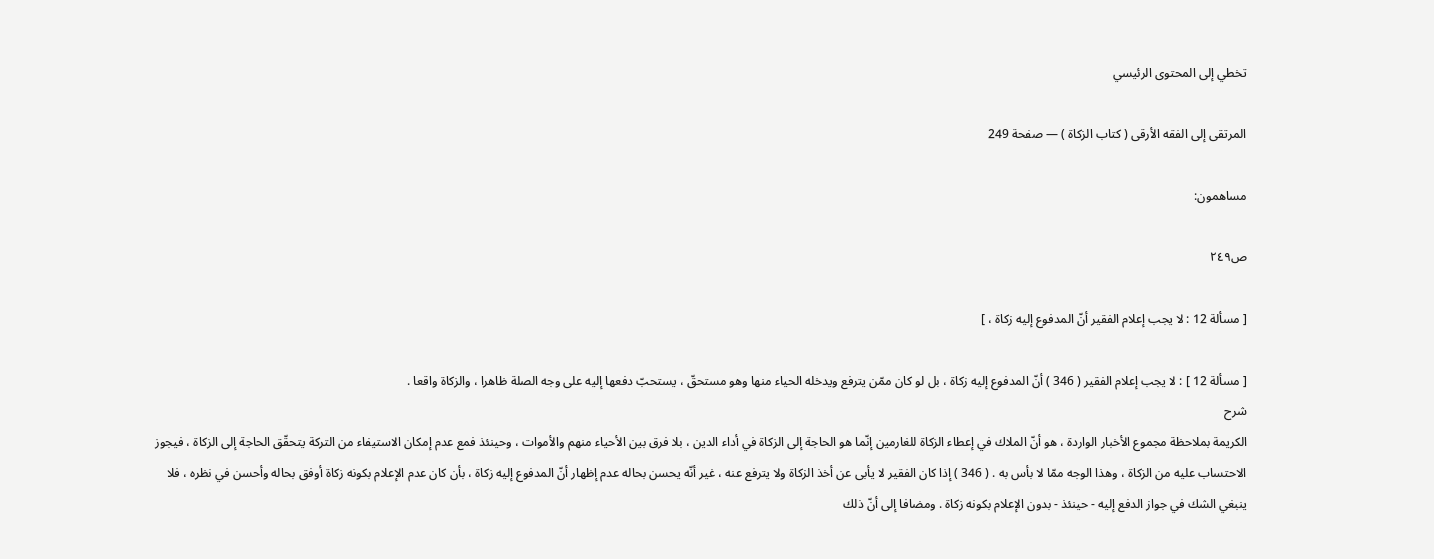تخطي إلى المحتوى الرئيسي

المرتقى إلى الفقه الأرقى ( كتاب الزكاة ) — صفحة 249

مساهمون:

ص٢٤٩

[ مسألة 12 : لا يجب إعلام الفقير أنّ المدفوع إليه زكاة ، ]

[ مسألة 12 ] : لا يجب إعلام الفقير ( 346 ) أنّ المدفوع إليه زكاة ، بل لو كان ممّن يترفع ويدخله الحياء منها وهو مستحقّ ، يستحبّ دفعها إليه على وجه الصلة ظاهرا ، والزكاة واقعا .
شرح
الكريمة بملاحظة مجموع الأخبار الواردة ، هو أنّ الملاك في إعطاء الزكاة للغارمين إنّما هو الحاجة إلى الزكاة في أداء الدين ، بلا فرق بين الأحياء منهم والأموات ، وحينئذ فمع عدم إمكان الاستيفاء من التركة يتحقّق الحاجة إلى الزكاة ، فيجوز الاحتساب عليه من الزكاة ، وهذا الوجه ممّا لا بأس به . ( 346 ) إذا كان الفقير لا يأبى عن أخذ الزكاة ولا يترفع عنه ، غير أنّه يحسن بحاله عدم إظهار أنّ المدفوع إليه زكاة ، بأن كان عدم الإعلام بكونه زكاة أوفق بحاله وأحسن في نظره ، فلا ينبغي الشك في جواز الدفع إليه - حينئذ - بدون الإعلام بكونه زكاة . ومضافا إلى أنّ ذلك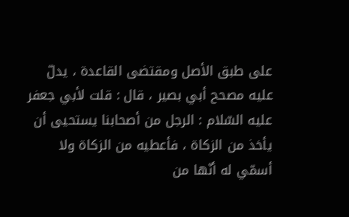على طبق الأصل ومقتضى القاعدة ، يدلّ عليه مصحح أبي بصير ، قال : قلت لأبي جعفر عليه السّلام : الرجل من أصحابنا يستحيى أن يأخذ من الزكاة ، فأعطيه من الزكاة ولا أسمّي له أنّها من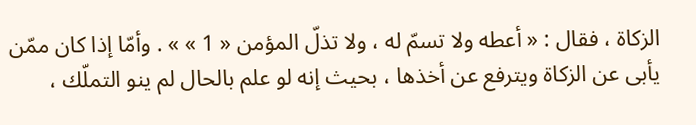الزكاة ، فقال : « أعطه ولا تسمّ له ، ولا تذلّ المؤمن « 1 » » . وأمّا إذا كان ممّن يأبى عن الزكاة ويترفع عن أخذها ، بحيث إنه لو علم بالحال لم ينو التملّك ،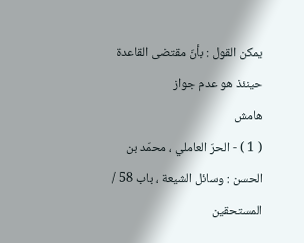يمكن القول : بأنّ مقتضى القاعدة حينئذ هو عدم جواز
هامش
( 1 ) - الحرّ العاملي ، محمّد بن الحسن : وسائل الشيعة ، باب 58 / المستحقين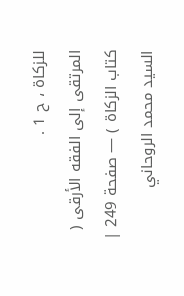للزكاة ، ح 1 .
المرتقى إلى الفقه الأرقى ( كتاب الزكاة ) — صفحة 249 | السيد محمد الروحاني